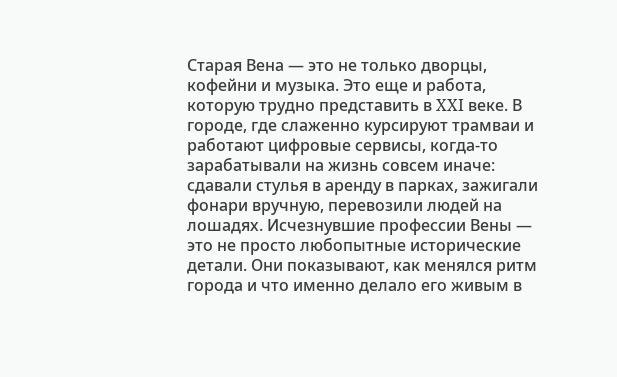Старая Вена — это не только дворцы, кофейни и музыка. Это еще и работа, которую трудно представить в XXI веке. В городе, где слаженно курсируют трамваи и работают цифровые сервисы, когда-то зарабатывали на жизнь совсем иначе: сдавали стулья в аренду в парках, зажигали фонари вручную, перевозили людей на лошадях. Исчезнувшие профессии Вены — это не просто любопытные исторические детали. Они показывают, как менялся ритм города и что именно делало его живым в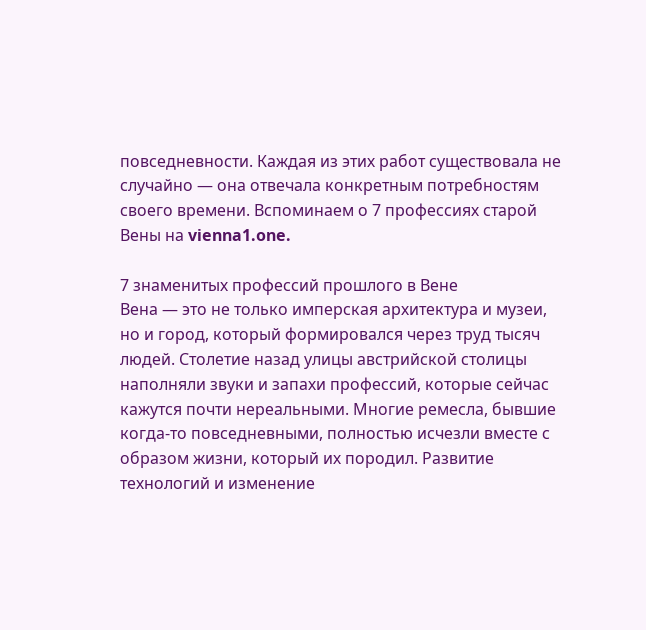повседневности. Каждая из этих работ существовала не случайно — она отвечала конкретным потребностям своего времени. Вспоминаем о 7 профессиях старой Вены на vienna1.one.

7 знаменитых профессий прошлого в Вене
Вена — это не только имперская архитектура и музеи, но и город, который формировался через труд тысяч людей. Столетие назад улицы австрийской столицы наполняли звуки и запахи профессий, которые сейчас кажутся почти нереальными. Многие ремесла, бывшие когда-то повседневными, полностью исчезли вместе с образом жизни, который их породил. Развитие технологий и изменение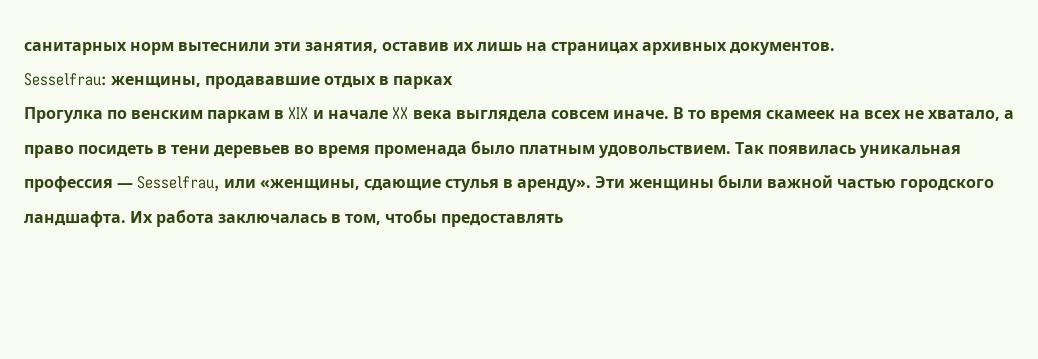санитарных норм вытеснили эти занятия, оставив их лишь на страницах архивных документов.
Sesselfrau: женщины, продававшие отдых в парках
Прогулка по венским паркам в XIX и начале XX века выглядела совсем иначе. В то время скамеек на всех не хватало, а право посидеть в тени деревьев во время променада было платным удовольствием. Так появилась уникальная профессия — Sesselfrau, или «женщины, сдающие стулья в аренду». Эти женщины были важной частью городского ландшафта. Их работа заключалась в том, чтобы предоставлять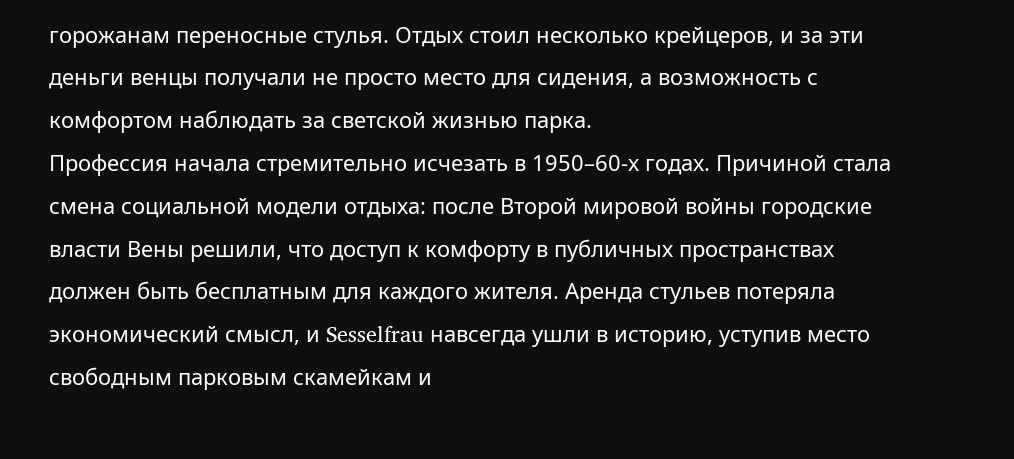горожанам переносные стулья. Отдых стоил несколько крейцеров, и за эти деньги венцы получали не просто место для сидения, а возможность с комфортом наблюдать за светской жизнью парка.
Профессия начала стремительно исчезать в 1950–60-х годах. Причиной стала смена социальной модели отдыха: после Второй мировой войны городские власти Вены решили, что доступ к комфорту в публичных пространствах должен быть бесплатным для каждого жителя. Аренда стульев потеряла экономический смысл, и Sesselfrau навсегда ушли в историю, уступив место свободным парковым скамейкам и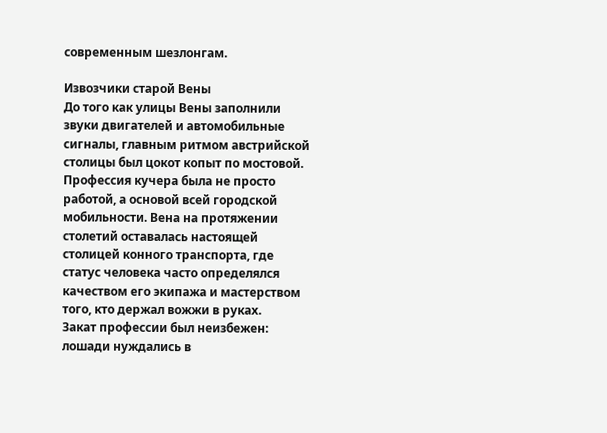современным шезлонгам.

Извозчики старой Вены
До того как улицы Вены заполнили звуки двигателей и автомобильные сигналы, главным ритмом австрийской столицы был цокот копыт по мостовой. Профессия кучера была не просто работой, а основой всей городской мобильности. Вена на протяжении столетий оставалась настоящей столицей конного транспорта, где статус человека часто определялся качеством его экипажа и мастерством того, кто держал вожжи в руках.
Закат профессии был неизбежен: лошади нуждались в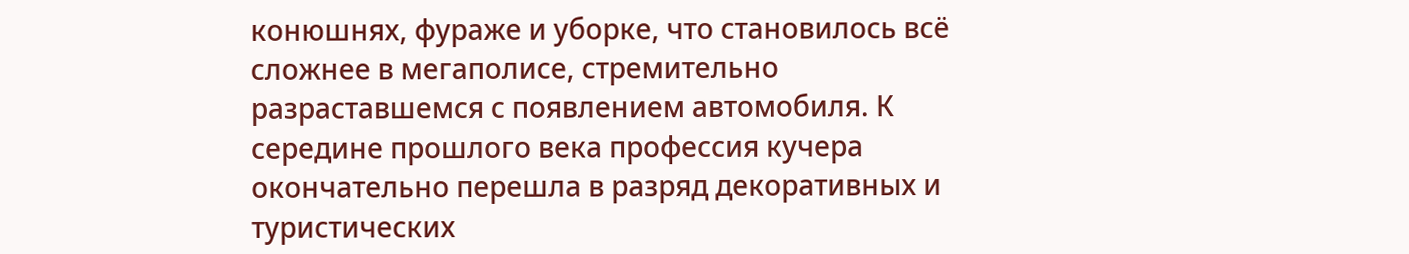конюшнях, фураже и уборке, что становилось всё сложнее в мегаполисе, стремительно разраставшемся с появлением автомобиля. К середине прошлого века профессия кучера окончательно перешла в разряд декоративных и туристических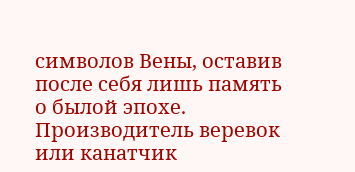символов Вены, оставив после себя лишь память о былой эпохе.
Производитель веревок или канатчик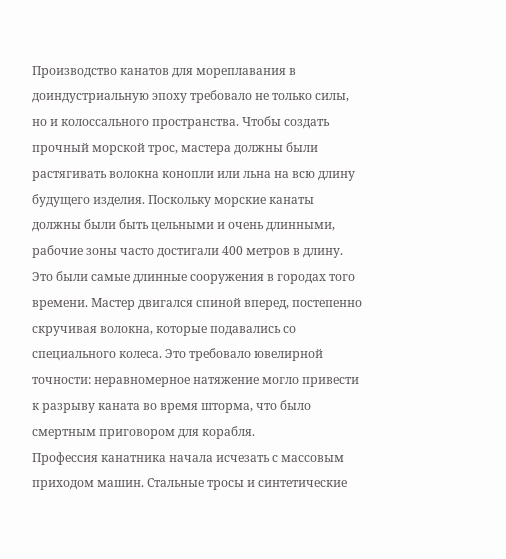Производство канатов для мореплавания в доиндустриальную эпоху требовало не только силы, но и колоссального пространства. Чтобы создать прочный морской трос, мастера должны были растягивать волокна конопли или льна на всю длину будущего изделия. Поскольку морские канаты должны были быть цельными и очень длинными, рабочие зоны часто достигали 400 метров в длину. Это были самые длинные сооружения в городах того времени. Мастер двигался спиной вперед, постепенно скручивая волокна, которые подавались со специального колеса. Это требовало ювелирной точности: неравномерное натяжение могло привести к разрыву каната во время шторма, что было смертным приговором для корабля.
Профессия канатника начала исчезать с массовым приходом машин. Стальные тросы и синтетические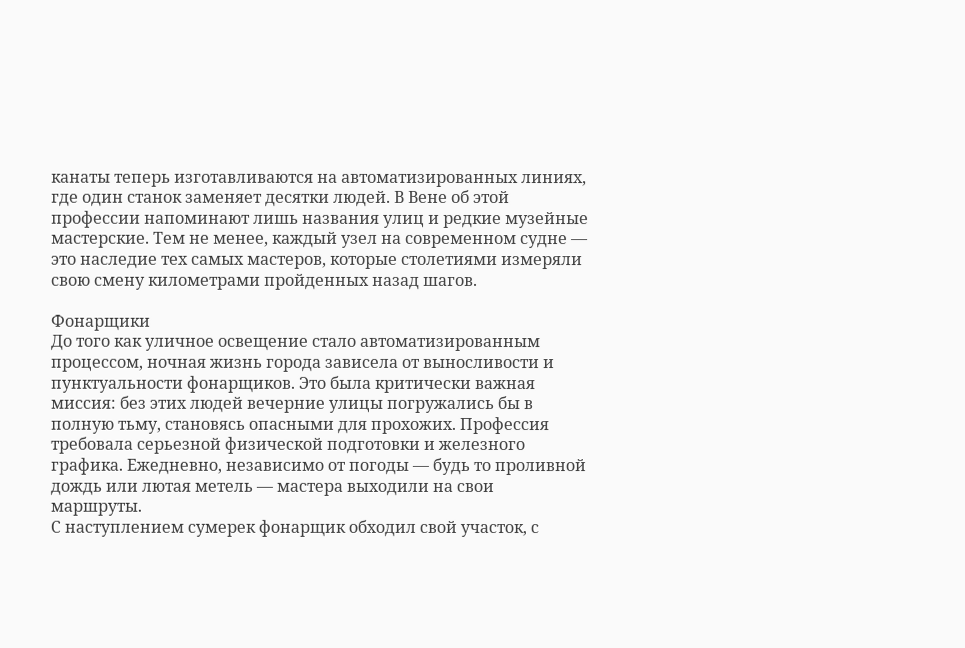канаты теперь изготавливаются на автоматизированных линиях, где один станок заменяет десятки людей. В Вене об этой профессии напоминают лишь названия улиц и редкие музейные мастерские. Тем не менее, каждый узел на современном судне — это наследие тех самых мастеров, которые столетиями измеряли свою смену километрами пройденных назад шагов.

Фонарщики
До того как уличное освещение стало автоматизированным процессом, ночная жизнь города зависела от выносливости и пунктуальности фонарщиков. Это была критически важная миссия: без этих людей вечерние улицы погружались бы в полную тьму, становясь опасными для прохожих. Профессия требовала серьезной физической подготовки и железного графика. Ежедневно, независимо от погоды — будь то проливной дождь или лютая метель — мастера выходили на свои маршруты.
С наступлением сумерек фонарщик обходил свой участок, с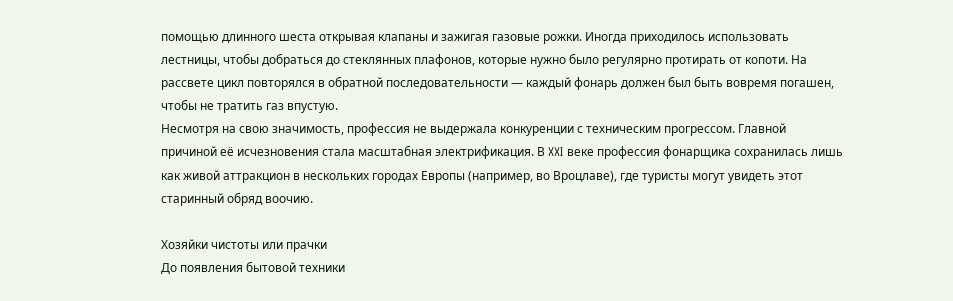помощью длинного шеста открывая клапаны и зажигая газовые рожки. Иногда приходилось использовать лестницы, чтобы добраться до стеклянных плафонов, которые нужно было регулярно протирать от копоти. На рассвете цикл повторялся в обратной последовательности — каждый фонарь должен был быть вовремя погашен, чтобы не тратить газ впустую.
Несмотря на свою значимость, профессия не выдержала конкуренции с техническим прогрессом. Главной причиной её исчезновения стала масштабная электрификация. В XXI веке профессия фонарщика сохранилась лишь как живой аттракцион в нескольких городах Европы (например, во Вроцлаве), где туристы могут увидеть этот старинный обряд воочию.

Хозяйки чистоты или прачки
До появления бытовой техники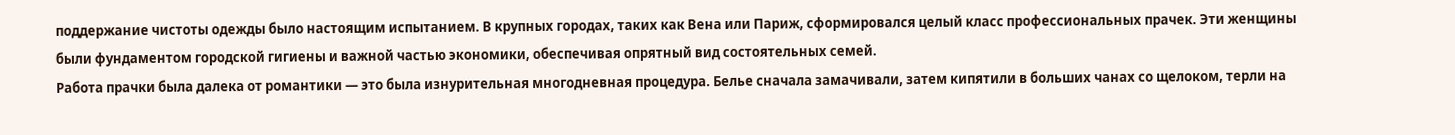поддержание чистоты одежды было настоящим испытанием. В крупных городах, таких как Вена или Париж, сформировался целый класс профессиональных прачек. Эти женщины были фундаментом городской гигиены и важной частью экономики, обеспечивая опрятный вид состоятельных семей.
Работа прачки была далека от романтики — это была изнурительная многодневная процедура. Белье сначала замачивали, затем кипятили в больших чанах со щелоком, терли на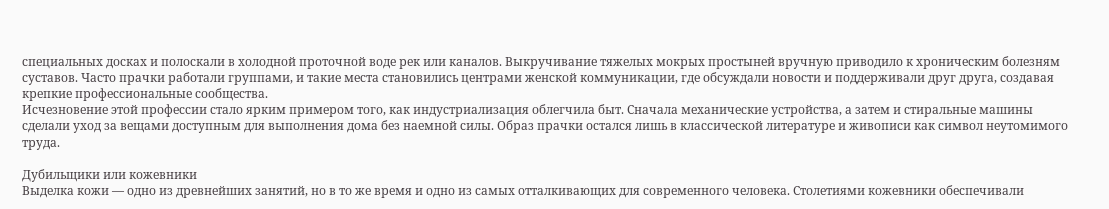специальных досках и полоскали в холодной проточной воде рек или каналов. Выкручивание тяжелых мокрых простыней вручную приводило к хроническим болезням суставов. Часто прачки работали группами, и такие места становились центрами женской коммуникации, где обсуждали новости и поддерживали друг друга, создавая крепкие профессиональные сообщества.
Исчезновение этой профессии стало ярким примером того, как индустриализация облегчила быт. Сначала механические устройства, а затем и стиральные машины сделали уход за вещами доступным для выполнения дома без наемной силы. Образ прачки остался лишь в классической литературе и живописи как символ неутомимого труда.

Дубильщики или кожевники
Выделка кожи — одно из древнейших занятий, но в то же время и одно из самых отталкивающих для современного человека. Столетиями кожевники обеспечивали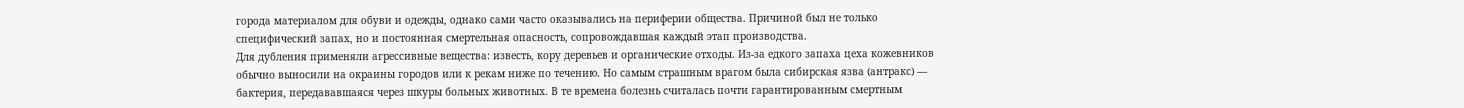города материалом для обуви и одежды, однако сами часто оказывались на периферии общества. Причиной был не только специфический запах, но и постоянная смертельная опасность, сопровождавшая каждый этап производства.
Для дубления применяли агрессивные вещества: известь, кору деревьев и органические отходы. Из-за едкого запаха цеха кожевников обычно выносили на окраины городов или к рекам ниже по течению. Но самым страшным врагом была сибирская язва (антракс) — бактерия, передававшаяся через шкуры больных животных. В те времена болезнь считалась почти гарантированным смертным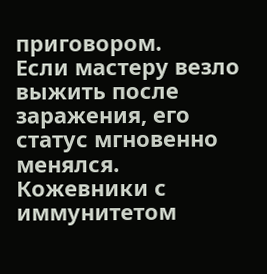приговором.
Если мастеру везло выжить после заражения, его статус мгновенно менялся. Кожевники с иммунитетом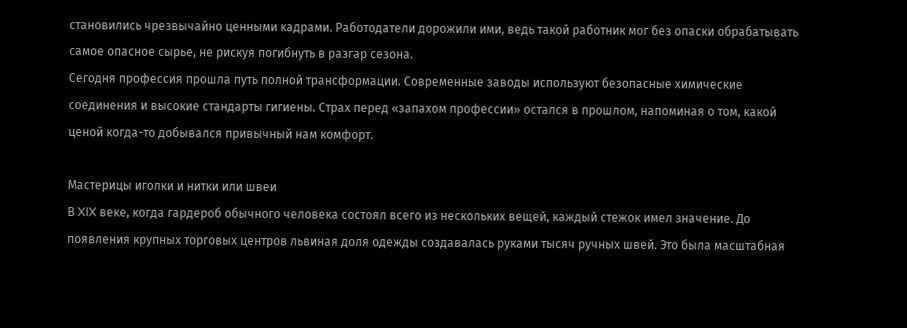становились чрезвычайно ценными кадрами. Работодатели дорожили ими, ведь такой работник мог без опаски обрабатывать самое опасное сырье, не рискуя погибнуть в разгар сезона.
Сегодня профессия прошла путь полной трансформации. Современные заводы используют безопасные химические соединения и высокие стандарты гигиены. Страх перед «запахом профессии» остался в прошлом, напоминая о том, какой ценой когда-то добывался привычный нам комфорт.

Мастерицы иголки и нитки или швеи
В XIX веке, когда гардероб обычного человека состоял всего из нескольких вещей, каждый стежок имел значение. До появления крупных торговых центров львиная доля одежды создавалась руками тысяч ручных швей. Это была масштабная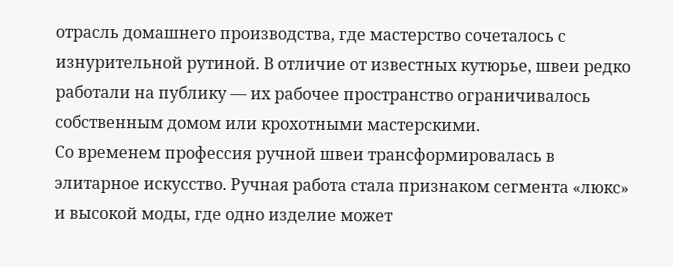отрасль домашнего производства, где мастерство сочеталось с изнурительной рутиной. В отличие от известных кутюрье, швеи редко работали на публику — их рабочее пространство ограничивалось собственным домом или крохотными мастерскими.
Со временем профессия ручной швеи трансформировалась в элитарное искусство. Ручная работа стала признаком сегмента «люкс» и высокой моды, где одно изделие может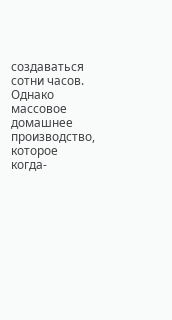создаваться сотни часов. Однако массовое домашнее производство, которое когда-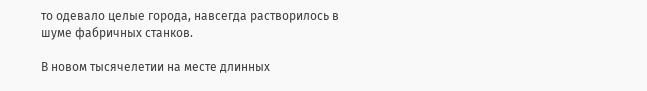то одевало целые города, навсегда растворилось в шуме фабричных станков.

В новом тысячелетии на месте длинных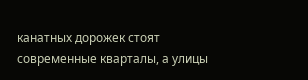канатных дорожек стоят современные кварталы, а улицы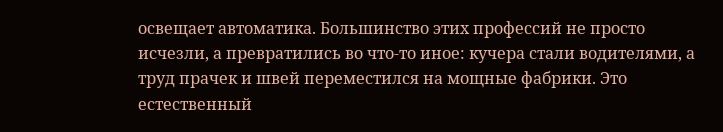освещает автоматика. Большинство этих профессий не просто исчезли, а превратились во что-то иное: кучера стали водителями, а труд прачек и швей переместился на мощные фабрики. Это естественный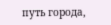путь города,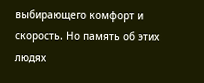выбирающего комфорт и скорость. Но память об этих людях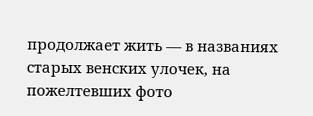продолжает жить — в названиях старых венских улочек, на пожелтевших фото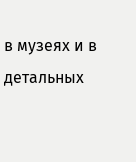в музеях и в детальных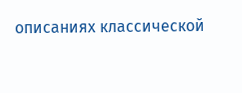описаниях классической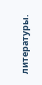литературы.